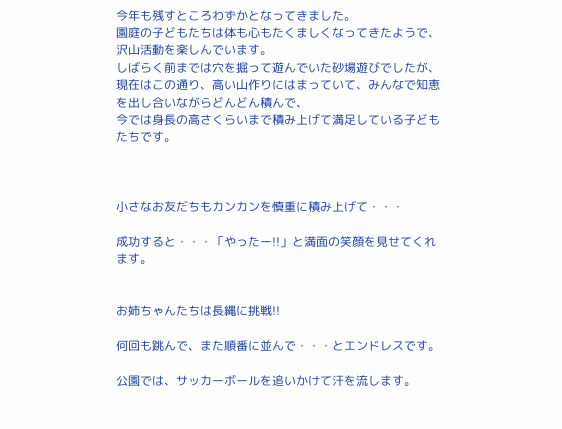今年も残すところわずかとなってきました。
園庭の子どもたちは体も心もたくましくなってきたようで、沢山活動を楽しんでいます。
しばらく前までは穴を掘って遊んでいた砂場遊びでしたが、
現在はこの通り、高い山作りにはまっていて、みんなで知恵を出し合いながらどんどん積んで、
今では身長の高さくらいまで積み上げて満足している子どもたちです。



小さなお友だちもカンカンを慎重に積み上げて・・・

成功すると・・・「やったー!!」と満面の笑顔を見せてくれます。


お姉ちゃんたちは長縄に挑戦!!

何回も跳んで、また順番に並んで・・・とエンドレスです。

公園では、サッカーボールを追いかけて汗を流します。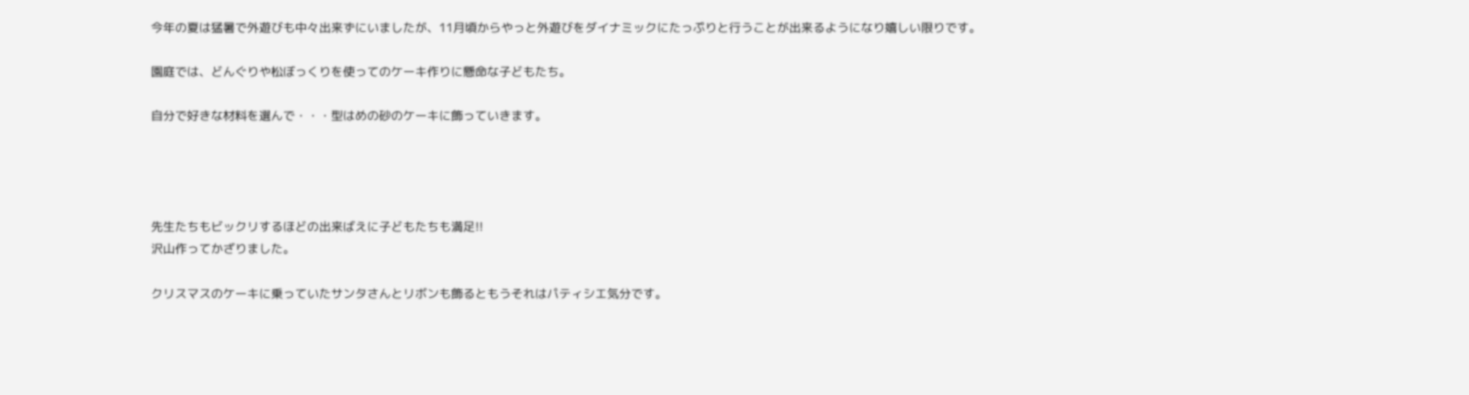今年の夏は猛暑で外遊びも中々出来ずにいましたが、11月頃からやっと外遊びをダイナミックにたっぷりと行うことが出来るようになり嬉しい限りです。

園庭では、どんぐりや松ぼっくりを使ってのケーキ作りに懸命な子どもたち。

自分で好きな材料を選んで・・・型はめの砂のケーキに飾っていきます。




先生たちもビックリするほどの出来ばえに子どもたちも満足!!
沢山作ってかざりました。

クリスマスのケーキに乗っていたサンタさんとリボンも飾るともうそれはパティシエ気分です。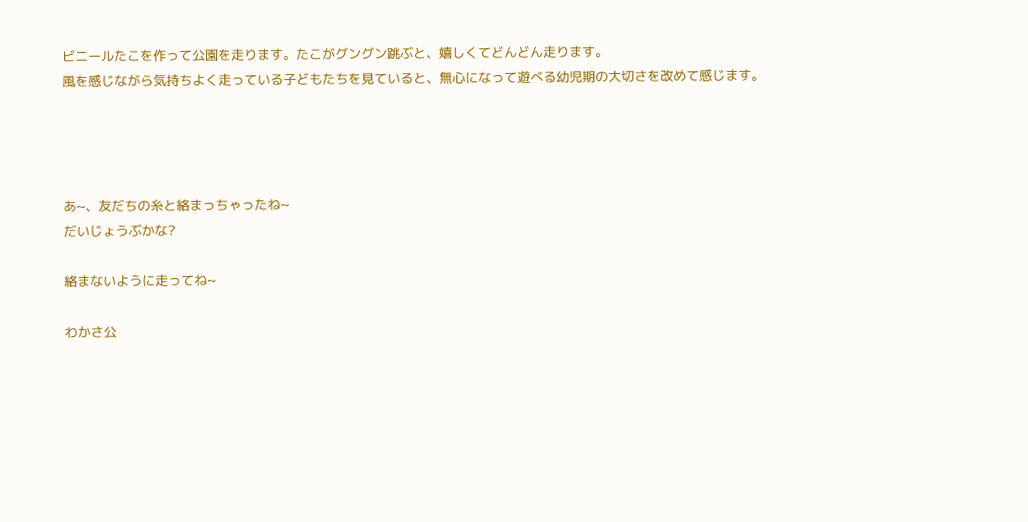ビニールたこを作って公園を走ります。たこがグングン跳ぶと、嬉しくてどんどん走ります。
風を感じながら気持ちよく走っている子どもたちを見ていると、無心になって遊べる幼児期の大切さを改めて感じます。




あ~、友だちの糸と絡まっちゃったね~
だいじょうぶかな?

絡まないように走ってね~

わかさ公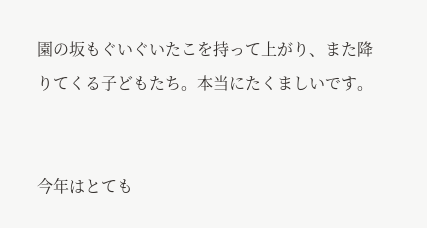園の坂もぐいぐいたこを持って上がり、また降りてくる子どもたち。本当にたくましいです。


今年はとても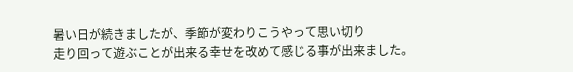暑い日が続きましたが、季節が変わりこうやって思い切り
走り回って遊ぶことが出来る幸せを改めて感じる事が出来ました。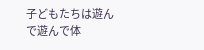子どもたちは遊んで遊んで体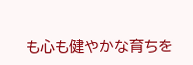も心も健やかな育ちを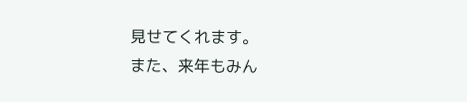見せてくれます。
また、来年もみん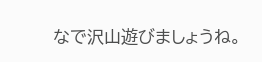なで沢山遊びましょうね。